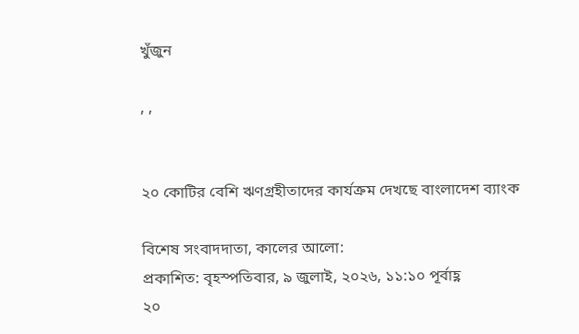খুঁজুন

, ,


২০ কোটির বেশি ঋণগ্রহীতাদের কার্যক্রম দেখছে বাংলাদেশ ব্যাংক

বিশেষ সংবাদদাতা, কালের আলো:
প্রকাশিত: বৃহস্পতিবার, ৯ জুলাই, ২০২৬, ১১:১০ পূর্বাহ্ণ
২০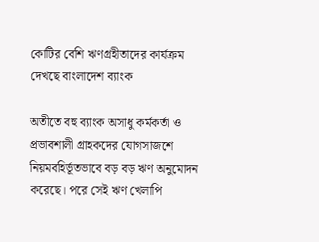কোটির বেশি ঋণগ্রহীতাদের কার্যক্রম দেখছে বাংলাদেশ ব্যাংক

অতীতে বহু ব্যাংক অসাধু কর্মকর্তা ও প্রভাবশালী গ্রাহকদের যোগসাজশে নিয়মবহির্ভূতভাবে বড় বড় ঋণ অনুমোদন করেছে। পরে সেই ঋণ খেলাপি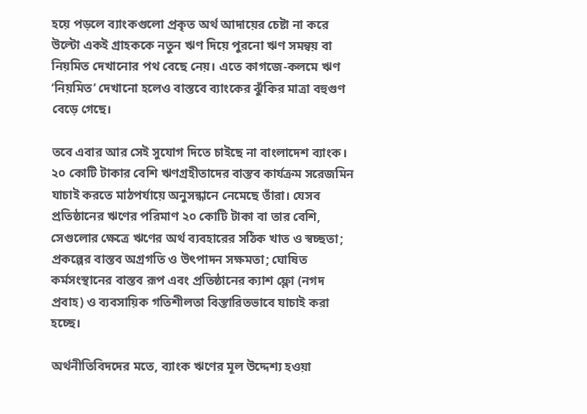হয়ে পড়লে ব্যাংকগুলো প্রকৃত অর্থ আদায়ের চেষ্টা না করে উল্টো একই গ্রাহককে নতুন ঋণ দিয়ে পুরনো ঋণ সমন্বয় বা নিয়মিত দেখানোর পথ বেছে নেয়। এতে কাগজে-কলমে ঋণ ‘নিয়মিত’ দেখানো হলেও বাস্তবে ব্যাংকের ঝুঁকির মাত্রা বহুগুণ বেড়ে গেছে।

তবে এবার আর সেই সুযোগ দিতে চাইছে না বাংলাদেশ ব্যাংক। ২০ কোটি টাকার বেশি ঋণগ্রহীতাদের বাস্তব কার্যক্রম সরেজমিন যাচাই করতে মাঠপর্যায়ে অনুসন্ধানে নেমেছে তাঁরা। যেসব প্রতিষ্ঠানের ঋণের পরিমাণ ২০ কোটি টাকা বা তার বেশি, সেগুলোর ক্ষেত্রে ঋণের অর্থ ব্যবহারের সঠিক খাত ও স্বচ্ছতা; প্রকল্পের বাস্তব অগ্রগতি ও উৎপাদন সক্ষমতা; ঘোষিত কর্মসংস্থানের বাস্তব রূপ এবং প্রতিষ্ঠানের ক্যাশ ফ্লো (নগদ প্রবাহ) ও ব্যবসায়িক গতিশীলতা বিস্তারিতভাবে যাচাই করা হচ্ছে।

অর্থনীতিবিদদের মতে, ব্যাংক ঋণের মূল উদ্দেশ্য হওয়া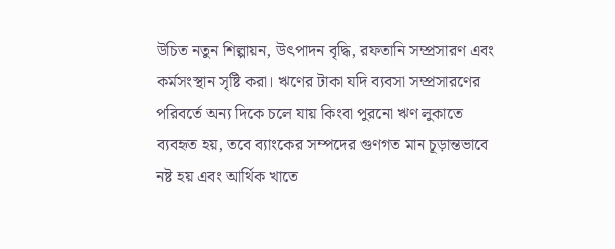উচিত নতুন শিল্পায়ন, উৎপাদন বৃদ্ধি, রফতানি সম্প্রসারণ এবং কর্মসংস্থান সৃষ্টি করা। ঋণের টাকা যদি ব্যবসা সম্প্রসারণের পরিবর্তে অন্য দিকে চলে যায় কিংবা পুরনো ঋণ লুকাতে ব্যবহৃত হয়, তবে ব্যাংকের সম্পদের গুণগত মান চূড়ান্তভাবে নষ্ট হয় এবং আর্থিক খাতে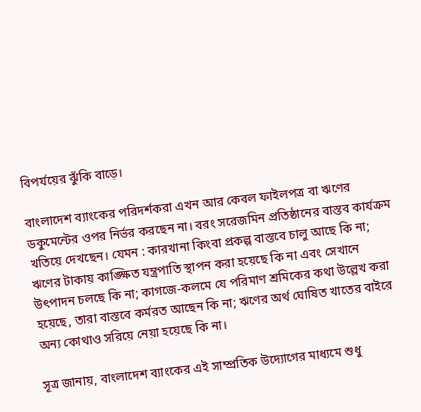বিপর্যয়ের ঝুঁকি বাড়ে।

বাংলাদেশ ব্যাংকের পরিদর্শকরা এখন আর কেবল ফাইলপত্র বা ঋণের ডকুমেন্টের ওপর নির্ভর করছেন না। বরং সরেজমিন প্রতিষ্ঠানের বাস্তব কার্যক্রম খতিয়ে দেখছেন। যেমন : কারখানা কিংবা প্রকল্প বাস্তবে চালু আছে কি না; ঋণের টাকায় কাঙ্ক্ষিত যন্ত্রপাতি স্থাপন করা হয়েছে কি না এবং সেখানে উৎপাদন চলছে কি না; কাগজে-কলমে যে পরিমাণ শ্রমিকের কথা উল্লেখ করা হয়েছে, তারা বাস্তবে কর্মরত আছেন কি না; ঋণের অর্থ ঘোষিত খাতের বাইরে অন্য কোথাও সরিয়ে নেয়া হয়েছে কি না।

সূত্র জানায়, বাংলাদেশ ব্যাংকের এই সাম্প্রতিক উদ্যোগের মাধ্যমে শুধু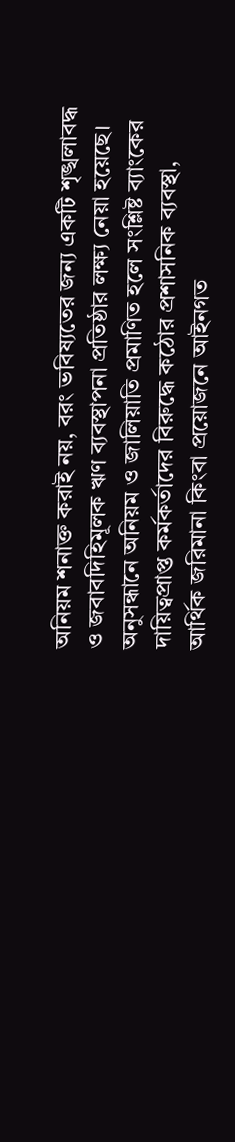অনিয়ম শনাক্ত করাই নয়, বরং ভবিষ্যতের জন্য একটি শৃঙ্খলাবদ্ধ ও জবাবদিহিমূলক ঋণ ব্যবস্থাপনা প্রতিষ্ঠার লক্ষ্য নেয়া হয়েছে। অনুসন্ধানে অনিয়ম ও জালিয়াতি প্রমাণিত হলে সংশ্লিষ্ট ব্যাংকের দায়িত্বপ্রাপ্ত কর্মকর্তাদের বিরুদ্ধে কঠোর প্রশাসনিক ব্যবস্থা, আর্থিক জরিমানা কিংবা প্রয়োজনে আইনগত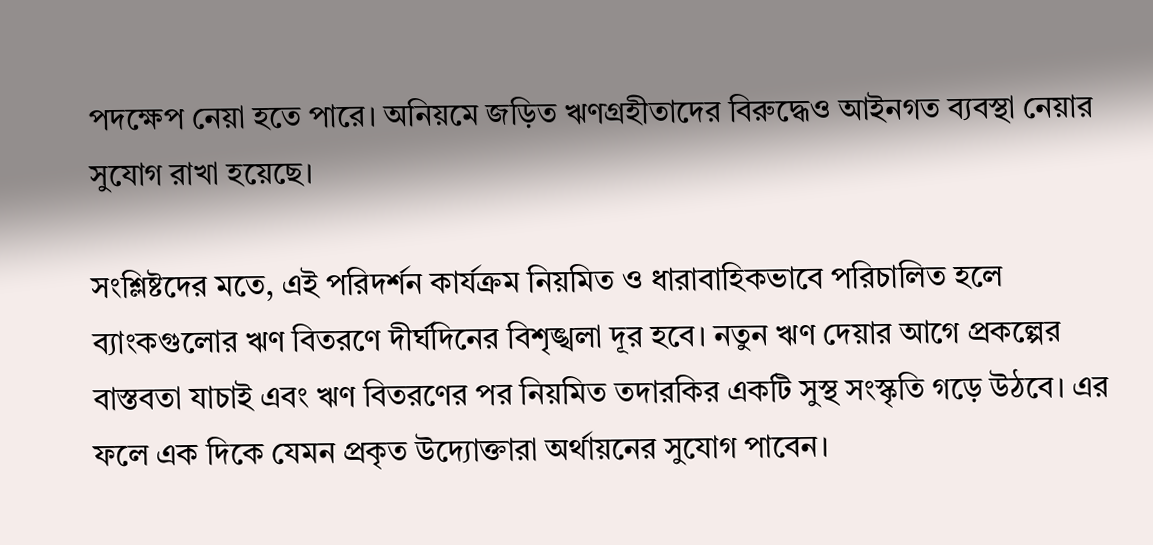পদক্ষেপ নেয়া হতে পারে। অনিয়মে জড়িত ঋণগ্রহীতাদের বিরুদ্ধেও আইনগত ব্যবস্থা নেয়ার সুযোগ রাখা হয়েছে।

সংশ্লিষ্টদের মতে, এই পরিদর্শন কার্যক্রম নিয়মিত ও ধারাবাহিকভাবে পরিচালিত হলে ব্যাংকগুলোর ঋণ বিতরণে দীর্ঘদিনের বিশৃঙ্খলা দূর হবে। নতুন ঋণ দেয়ার আগে প্রকল্পের বাস্তবতা যাচাই এবং ঋণ বিতরণের পর নিয়মিত তদারকির একটি সুস্থ সংস্কৃতি গড়ে উঠবে। এর ফলে এক দিকে যেমন প্রকৃত উদ্যোক্তারা অর্থায়নের সুযোগ পাবেন।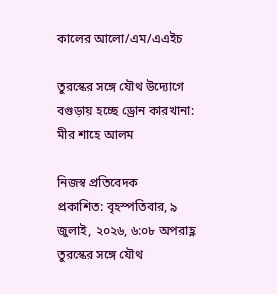কালের আলো/এম/এএইচ

তুরস্কের সঙ্গে যৌথ উদ্যোগে বগুড়ায় হচ্ছে ড্রোন কারখানা: মীর শাহে আলম

নিজস্ব প্রতিবেদক
প্রকাশিত: বৃহস্পতিবার, ৯ জুলাই, ২০২৬, ৬:০৮ অপরাহ্ণ
তুরস্কের সঙ্গে যৌথ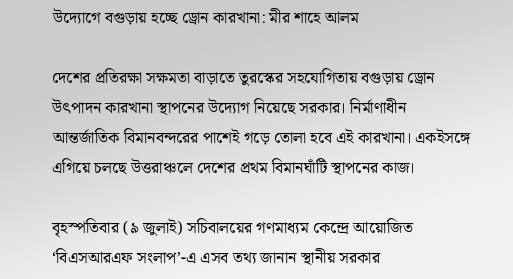উদ্যোগে বগুড়ায় হচ্ছে ড্রোন কারখানা: মীর শাহে আলম

দেশের প্রতিরক্ষা সক্ষমতা বাড়াতে তুরস্কের সহযোগিতায় বগুড়ায় ড্রোন উৎপাদন কারখানা স্থাপনের উদ্যোগ নিয়েছে সরকার। নির্মাণাধীন আন্তর্জাতিক বিমানবন্দরের পাশেই গড়ে তোলা হবে এই কারখানা। একইসঙ্গে এগিয়ে চলছে উত্তরাঞ্চলে দেশের প্রথম বিমানঘাঁটি স্থাপনের কাজ।

বৃহস্পতিবার (৯ জুলাই) সচিবালয়ের গণমাধ্যম কেন্দ্রে আয়োজিত ‘বিএসআরএফ সংলাপ’-এ এসব তথ্য জানান স্থানীয় সরকার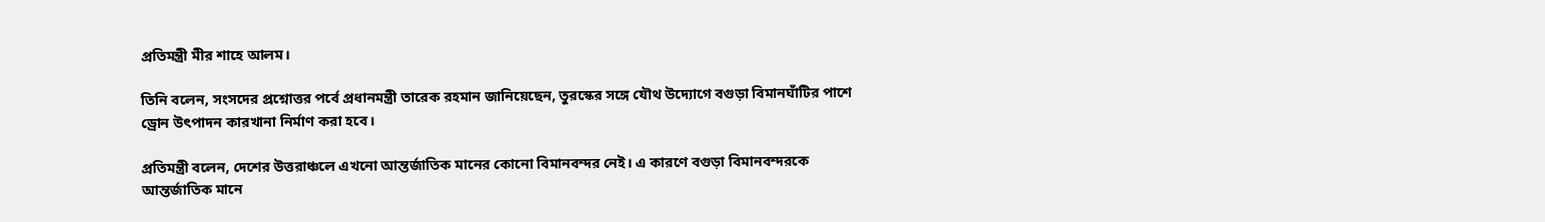প্রতিমন্ত্রী মীর শাহে আলম।

তিনি বলেন, সংসদের প্রশ্নোত্তর পর্বে প্রধানমন্ত্রী তারেক রহমান জানিয়েছেন, তুরস্কের সঙ্গে যৌথ উদ্যোগে বগুড়া বিমানঘাঁটির পাশে ড্রোন উৎপাদন কারখানা নির্মাণ করা হবে।

প্রতিমন্ত্রী বলেন, দেশের উত্তরাঞ্চলে এখনো আন্তর্জাতিক মানের কোনো বিমানবন্দর নেই। এ কারণে বগুড়া বিমানবন্দরকে আন্তর্জাতিক মানে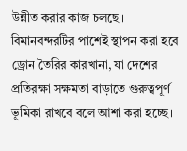উন্নীত করার কাজ চলছে। বিমানবন্দরটির পাশেই স্থাপন করা হবে ড্রোন তৈরির কারখানা, যা দেশের প্রতিরক্ষা সক্ষমতা বাড়াতে গুরুত্বপূর্ণ ভূমিকা রাখবে বলে আশা করা হচ্ছে।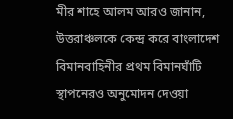মীর শাহে আলম আরও জানান, উত্তরাঞ্চলকে কেন্দ্র করে বাংলাদেশ বিমানবাহিনীর প্রথম বিমানঘাঁটি স্থাপনেরও অনুমোদন দেওয়া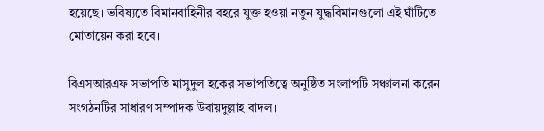হয়েছে। ভবিষ্যতে বিমানবাহিনীর বহরে যুক্ত হওয়া নতুন যুদ্ধবিমানগুলো এই ঘাঁটিতে মোতায়েন করা হবে।

বিএসআরএফ সভাপতি মাসুদুল হকের সভাপতিত্বে অনুষ্ঠিত সংলাপটি সঞ্চালনা করেন সংগঠনটির সাধারণ সম্পাদক উবায়দুল্লাহ বাদল।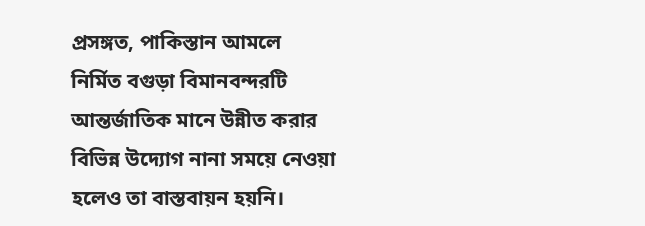প্রসঙ্গত, পাকিস্তান আমলে নির্মিত বগুড়া বিমানবন্দরটি আন্তর্জাতিক মানে উন্নীত করার বিভিন্ন উদ্যোগ নানা সময়ে নেওয়া হলেও তা বাস্তবায়ন হয়নি।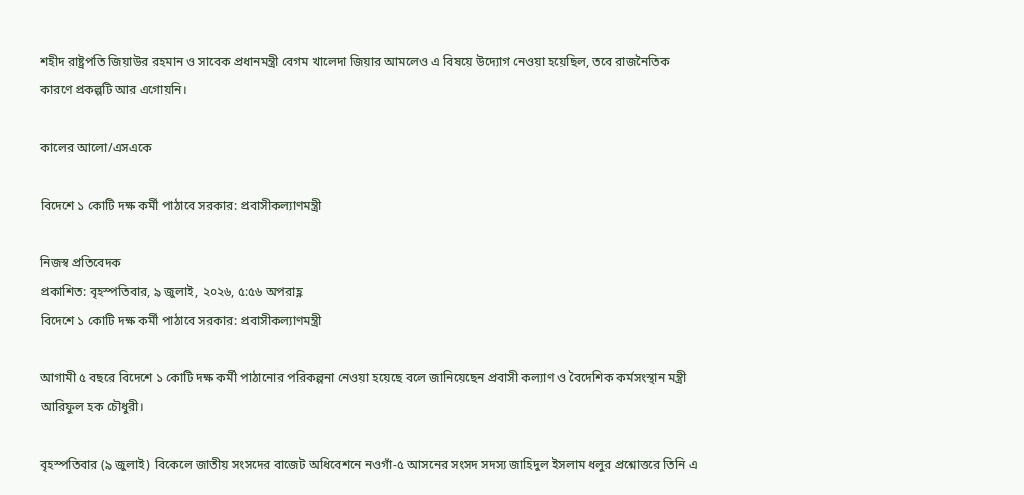শহীদ রাষ্ট্রপতি জিয়াউর রহমান ও সাবেক প্রধানমন্ত্রী বেগম খালেদা জিয়ার আমলেও এ বিষয়ে উদ্যোগ নেওয়া হয়েছিল, তবে রাজনৈতিক কারণে প্রকল্পটি আর এগোয়নি।

কালের আলো/এসএকে

বিদেশে ১ কোটি দক্ষ কর্মী পাঠাবে সরকার: প্রবাসীকল্যাণমন্ত্রী

নিজস্ব প্রতিবেদক
প্রকাশিত: বৃহস্পতিবার, ৯ জুলাই, ২০২৬, ৫:৫৬ অপরাহ্ণ
বিদেশে ১ কোটি দক্ষ কর্মী পাঠাবে সরকার: প্রবাসীকল্যাণমন্ত্রী

আগামী ৫ বছরে বিদেশে ১ কোটি দক্ষ কর্মী পাঠানোর পরিকল্পনা নেওয়া হয়েছে বলে জানিয়েছেন প্রবাসী কল্যাণ ও বৈদেশিক কর্মসংস্থান মন্ত্রী আরিফুল হক চৌধুরী।

বৃহস্পতিবার (৯ জুলাই) বিকেলে জাতীয় সংসদের বাজেট অধিবেশনে নওগাঁ-৫ আসনের সংসদ সদস্য জাহিদুল ইসলাম ধলুর প্রশ্নোত্তরে তিনি এ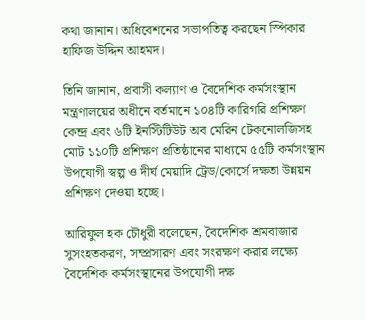কথা জানান। অধিবেশনের সভাপতিত্ব করছেন স্পিকার হাফিজ উদ্দিন আহমদ।

তিনি জানান, প্রবাসী কল্যাণ ও বৈদেশিক কর্মসংস্থান মন্ত্রণালয়ের অধীনে বর্তমানে ১০৪টি কারিগরি প্রশিক্ষণ কেন্দ্র এবং ৬টি ইনস্টিটিউট অব মেরিন টেকনোলজিসহ মোট ১১০টি প্রশিক্ষণ প্রতিষ্ঠানের মাধ্যমে ৫৫টি কর্মসংস্থান উপযোগী স্বল্প ও দীর্ঘ মেয়াদি ট্রেড/কোর্সে দক্ষতা উন্নয়ন প্রশিক্ষণ দেওয়া হচ্ছে।

আরিফুল হক চৌধুরী বলেছেন, বৈদেশিক শ্রমবাজার সুসংহতকরণ, সম্প্রসারণ এবং সংরক্ষণ করার লক্ষ্যে বৈদেশিক কর্মসংস্থানের উপযোগী দক্ষ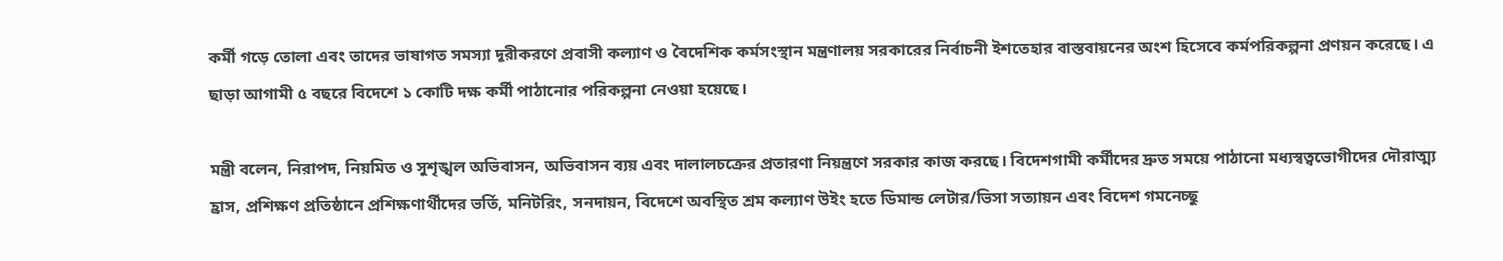কর্মী গড়ে তোলা এবং তাদের ভাষাগত সমস্যা দূরীকরণে প্রবাসী কল্যাণ ও বৈদেশিক কর্মসংস্থান মন্ত্রণালয় সরকারের নির্বাচনী ইশতেহার বাস্তবায়নের অংশ হিসেবে কর্মপরিকল্পনা প্রণয়ন করেছে। এ ছাড়া আগামী ৫ বছরে বিদেশে ১ কোটি দক্ষ কর্মী পাঠানোর পরিকল্পনা নেওয়া হয়েছে।

মন্ত্রী বলেন, নিরাপদ, নিয়মিত ও সুশৃঙ্খল অভিবাসন, অভিবাসন ব্যয় এবং দালালচক্রের প্রতারণা নিয়ন্ত্রণে সরকার কাজ করছে। বিদেশগামী কর্মীদের দ্রুত সময়ে পাঠানো মধ্যস্বত্বভোগীদের দৌরাত্ম্য হ্রাস, প্রশিক্ষণ প্রতিষ্ঠানে প্রশিক্ষণার্থীদের ভর্তি, মনিটরিং, সনদায়ন, বিদেশে অবস্থিত শ্রম কল্যাণ উইং হতে ডিমান্ড লেটার/ভিসা সত্যায়ন এবং বিদেশ গমনেচ্ছু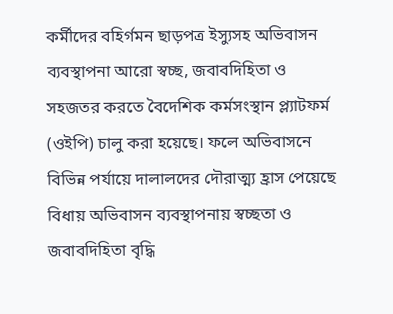কর্মীদের বহির্গমন ছাড়পত্র ইস্যুসহ অভিবাসন ব্যবস্থাপনা আরো স্বচ্ছ, জবাবদিহিতা ও সহজতর করতে বৈদেশিক কর্মসংস্থান প্ল্যাটফর্ম (ওইপি) চালু করা হয়েছে। ফলে অভিবাসনে বিভিন্ন পর্যায়ে দালালদের দৌরাত্ম্য হ্রাস পেয়েছে বিধায় অভিবাসন ব্যবস্থাপনায় স্বচ্ছতা ও জবাবদিহিতা বৃদ্ধি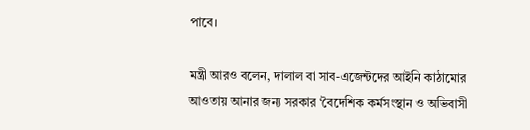পাবে।

মন্ত্রী আরও বলেন, দালাল বা সাব-এজেন্টদের আইনি কাঠামোর আওতায় আনার জন্য সরকার ‘বৈদেশিক কর্মসংস্থান ও অভিবাসী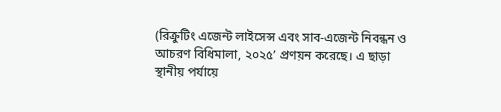(রিক্রুটিং এজেন্ট লাইসেন্স এবং সাব-এজেন্ট নিবন্ধন ও আচরণ বিধিমালা, ২০২৫’ প্রণয়ন করেছে। এ ছাড়া স্থানীয় পর্যায়ে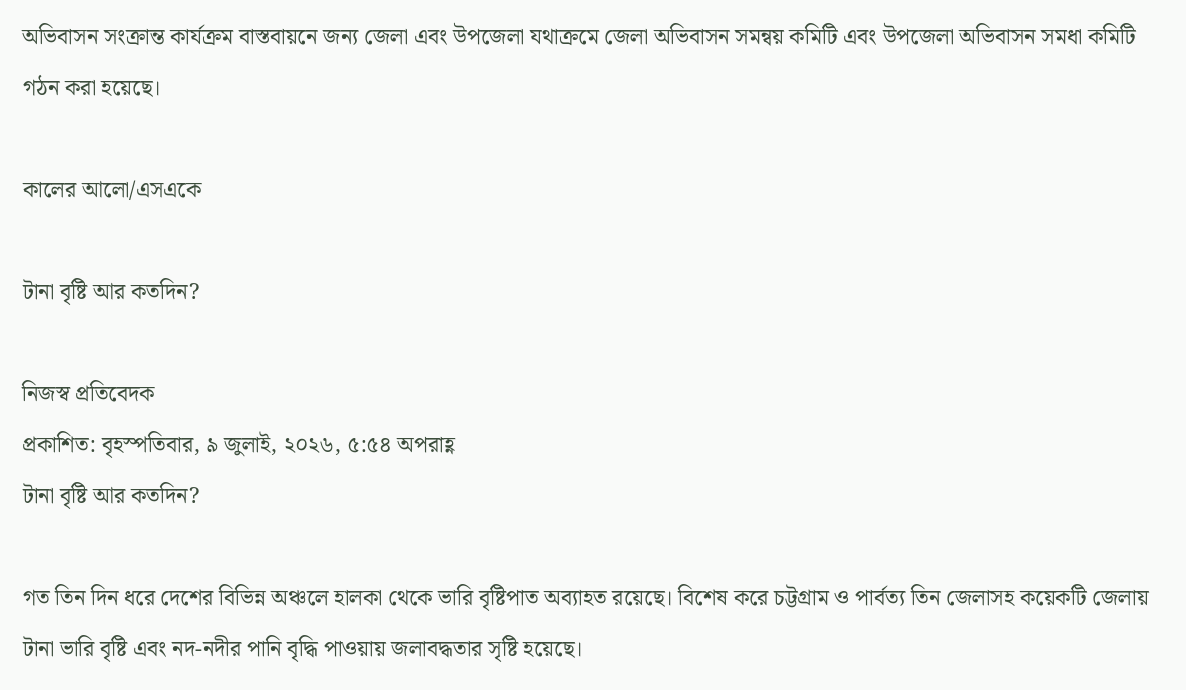অভিবাসন সংক্রান্ত কার্যক্রম বাস্তবায়নে জন্য জেলা এবং উপজেলা যথাক্রমে জেলা অভিবাসন সমন্বয় কমিটি এবং উপজেলা অভিবাসন সমধা কমিটি গঠন করা হয়েছে।

কালের আলো/এসএকে

টানা বৃষ্টি আর কতদিন?

নিজস্ব প্রতিবেদক
প্রকাশিত: বৃহস্পতিবার, ৯ জুলাই, ২০২৬, ৫:৫৪ অপরাহ্ণ
টানা বৃষ্টি আর কতদিন?

গত তিন দিন ধরে দেশের বিভিন্ন অঞ্চলে হালকা থেকে ভারি বৃষ্টিপাত অব্যাহত রয়েছে। বিশেষ করে চট্টগ্রাম ও পার্বত্য তিন জেলাসহ কয়েকটি জেলায় টানা ভারি বৃষ্টি এবং নদ-নদীর পানি বৃদ্ধি পাওয়ায় জলাবদ্ধতার সৃষ্টি হয়েছে।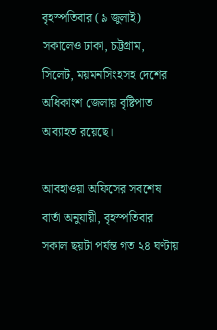বৃহস্পতিবার (৯ জুলাই) সকালেও ঢাকা, চট্টগ্রাম, সিলেট, ময়মনসিংহসহ দেশের অধিকাংশ জেলায় বৃষ্টিপাত অব্যাহত রয়েছে।

আবহাওয়া অফিসের সবশেষ বার্তা অনুযায়ী, বৃহস্পতিবার সকাল ছয়টা পর্যন্ত গত ২৪ ঘণ্টায়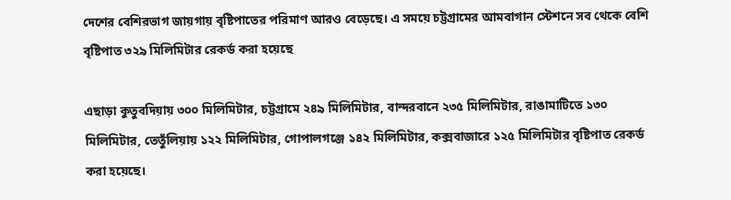দেশের বেশিরভাগ জায়গায় বৃষ্টিপাতের পরিমাণ আরও বেড়েছে। এ সময়ে চট্টগ্রামের আমবাগান স্টেশনে সব থেকে বেশি বৃষ্টিপাত ৩২৯ মিলিমিটার রেকর্ড করা হয়েছে

এছাড়া কুতুবদিয়ায় ৩০০ মিলিমিটার, চট্টগ্রামে ২৪৯ মিলিমিটার, বান্দরবানে ২৩৫ মিলিমিটার, রাঙামাটিতে ১৩০ মিলিমিটার, তেতুঁলিয়ায় ১২২ মিলিমিটার, গোপালগঞ্জে ১৪২ মিলিমিটার, কক্সবাজারে ১২৫ মিলিমিটার বৃষ্টিপাত রেকর্ড করা হয়েছে।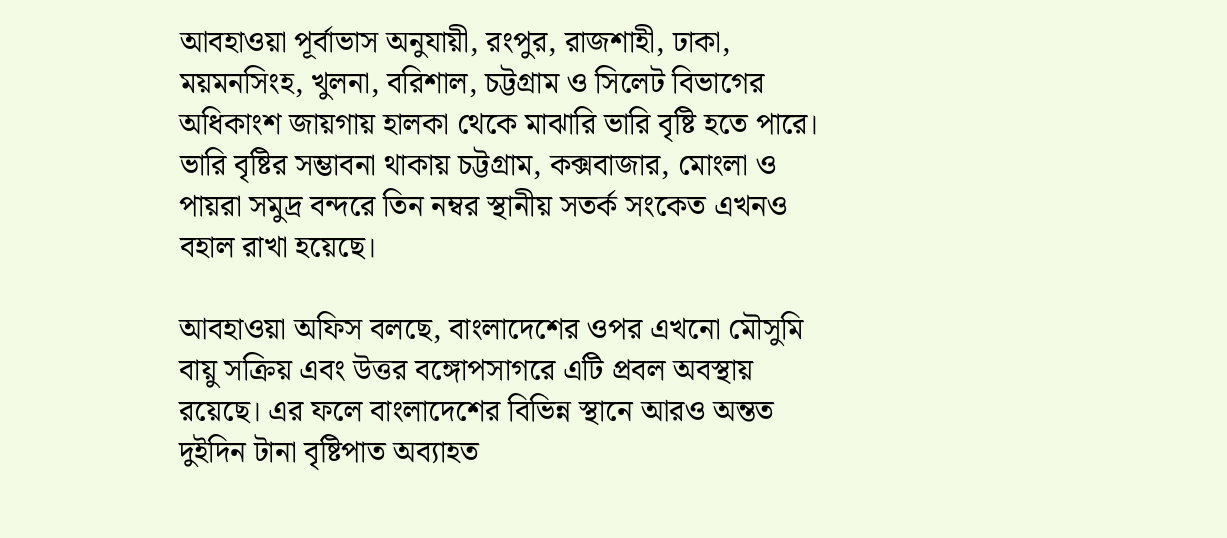আবহাওয়া পূর্বাভাস অনুযায়ী, রংপুর, রাজশাহী, ঢাকা, ময়মনসিংহ, খুলনা, বরিশাল, চট্টগ্রাম ও সিলেট বিভাগের অধিকাংশ জায়গায় হালকা থেকে মাঝারি ভারি বৃষ্টি হতে পারে। ভারি বৃষ্টির সম্ভাবনা থাকায় চট্টগ্রাম, কক্সবাজার, মোংলা ও পায়রা সমুদ্র বন্দরে তিন নম্বর স্থানীয় সতর্ক সংকেত এখনও বহাল রাখা হয়েছে।

আবহাওয়া অফিস বলছে, বাংলাদেশের ওপর এখনো মৌসুমি বায়ু সক্রিয় এবং উত্তর বঙ্গোপসাগরে এটি প্রবল অবস্থায় রয়েছে। এর ফলে বাংলাদেশের বিভিন্ন স্থানে আরও অন্তত দুইদিন টানা বৃষ্টিপাত অব্যাহত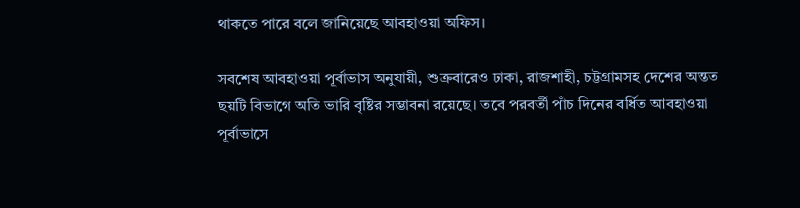থাকতে পারে বলে জানিয়েছে আবহাওয়া অফিস।

সবশেষ আবহাওয়া পূর্বাভাস অনুযায়ী, শুক্রবারেও ঢাকা, রাজশাহী, চট্টগ্রামসহ দেশের অন্তত ছয়টি বিভাগে অতি ভারি বৃষ্টির সম্ভাবনা রয়েছে। তবে পরবর্তী পাঁচ দিনের বর্ধিত আবহাওয়া পূর্বাভাসে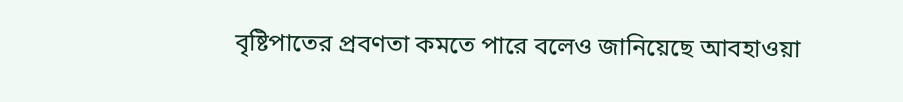বৃষ্টিপাতের প্রবণতা কমতে পারে বলেও জানিয়েছে আবহাওয়া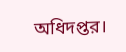অধিদপ্তর।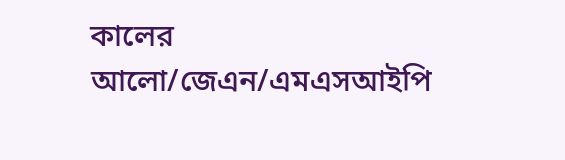কালের আলো/জেএন/এমএসআইপি